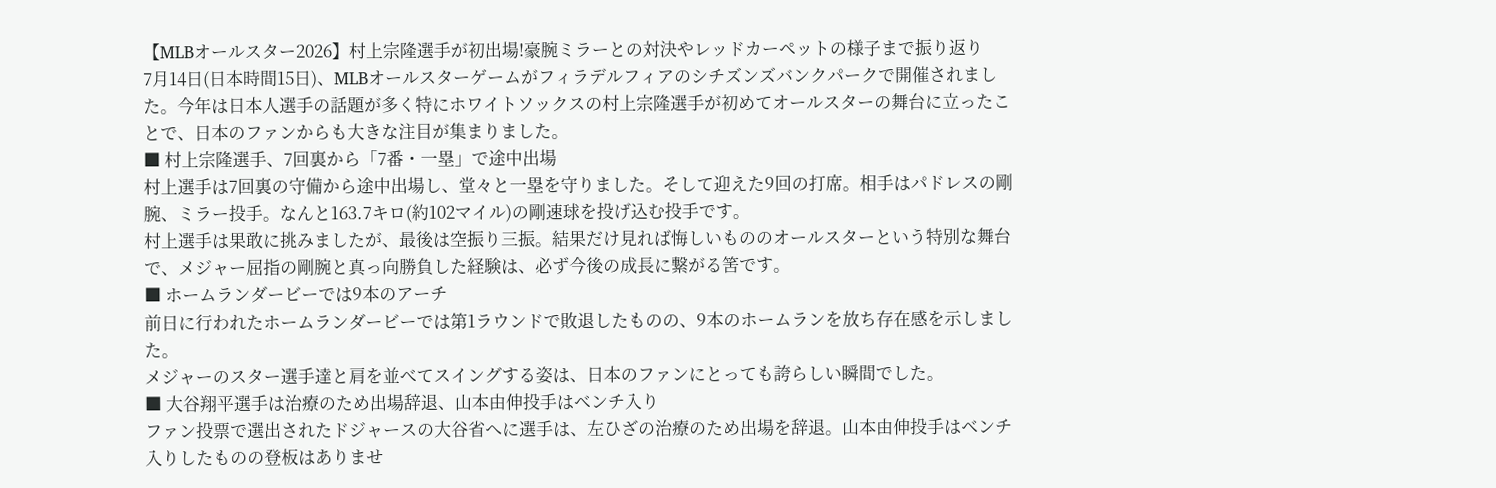【MLBオールスター2026】村上宗隆選手が初出場!豪腕ミラーとの対決やレッドカーペットの様子まで振り返り
7月14日(日本時間15日)、MLBオールスターゲームがフィラデルフィアのシチズンズバンクパークで開催されました。今年は日本人選手の話題が多く特にホワイトソックスの村上宗隆選手が初めてオールスターの舞台に立ったことで、日本のファンからも大きな注目が集まりました。
■ 村上宗隆選手、7回裏から「7番・一塁」で途中出場
村上選手は7回裏の守備から途中出場し、堂々と一塁を守りました。そして迎えた9回の打席。相手はパドレスの剛腕、ミラー投手。なんと163.7キロ(約102マイル)の剛速球を投げ込む投手です。
村上選手は果敢に挑みましたが、最後は空振り三振。結果だけ見れば悔しいもののオールスターという特別な舞台で、メジャー屈指の剛腕と真っ向勝負した経験は、必ず今後の成長に繋がる筈です。
■ ホームランダービーでは9本のアーチ
前日に行われたホームランダービーでは第1ラウンドで敗退したものの、9本のホームランを放ち存在感を示しました。
メジャーのスター選手達と肩を並べてスイングする姿は、日本のファンにとっても誇らしい瞬間でした。
■ 大谷翔平選手は治療のため出場辞退、山本由伸投手はベンチ入り
ファン投票で選出されたドジャースの大谷省へに選手は、左ひざの治療のため出場を辞退。山本由伸投手はベンチ入りしたものの登板はありませ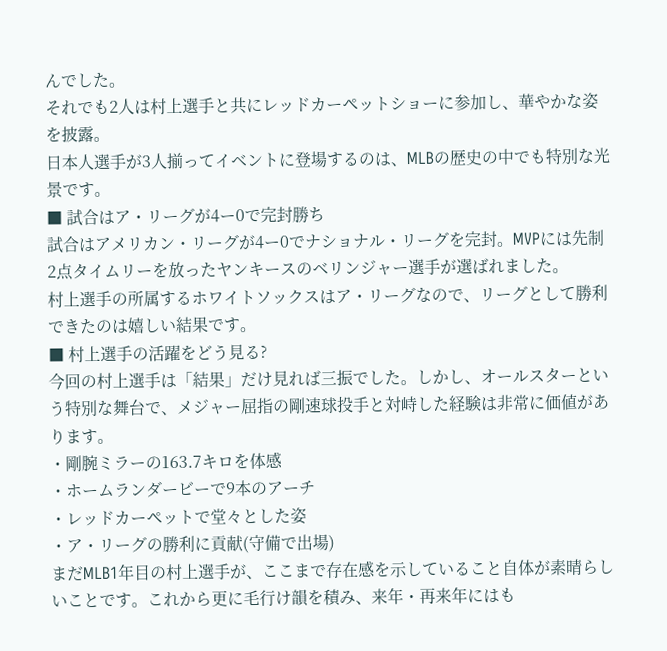んでした。
それでも2人は村上選手と共にレッドカーペットショーに参加し、華やかな姿を披露。
日本人選手が3人揃ってイベントに登場するのは、MLBの歴史の中でも特別な光景です。
■ 試合はア・リーグが4ー0で完封勝ち
試合はアメリカン・リーグが4ー0でナショナル・リーグを完封。MVPには先制2点タイムリーを放ったヤンキースのベリンジャー選手が選ばれました。
村上選手の所属するホワイトソックスはア・リーグなので、リーグとして勝利できたのは嬉しい結果です。
■ 村上選手の活躍をどう見る?
今回の村上選手は「結果」だけ見れば三振でした。しかし、オールスターという特別な舞台で、メジャー屈指の剛速球投手と対峙した経験は非常に価値があります。
・剛腕ミラーの163.7キロを体感
・ホームランダービーで9本のアーチ
・レッドカーペットで堂々とした姿
・ア・リーグの勝利に貢献(守備で出場)
まだMLB1年目の村上選手が、ここまで存在感を示していること自体が素晴らしいことです。これから更に毛行け韻を積み、来年・再来年にはも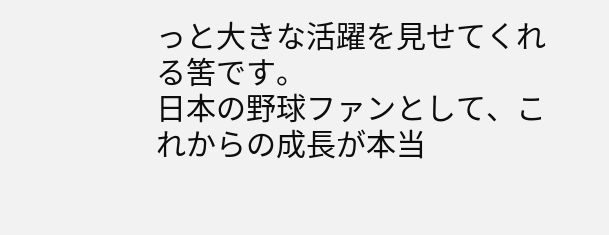っと大きな活躍を見せてくれる筈です。
日本の野球ファンとして、これからの成長が本当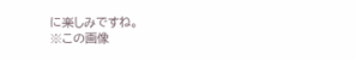に楽しみですね。
※この画像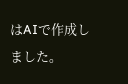はAIで作成しました。